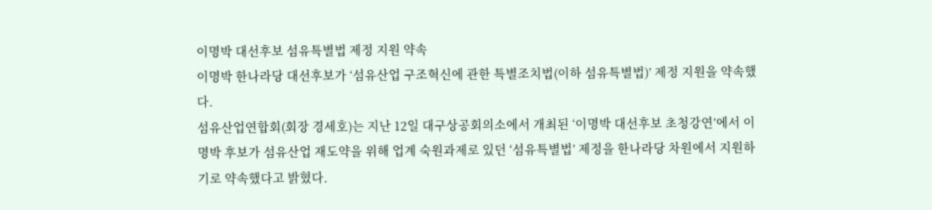이명박 대선후보 섬유특별법 제정 지원 약속
이명박 한나라당 대선후보가 ‘섬유산업 구조혁신에 관한 특별조치법(이하 섬유특별법)’ 제정 지원을 약속했다.
섬유산업연합회(회장 경세호)는 지난 12일 대구상공회의소에서 개최된 ‘이명박 대선후보 초청강연’에서 이명박 후보가 섬유산업 재도약을 위해 업계 숙원과제로 있던 ‘섬유특별법’ 제정을 한나라당 차원에서 지원하기로 약속했다고 밝혔다.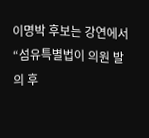이명박 후보는 강연에서 “섬유특별법이 의원 발의 후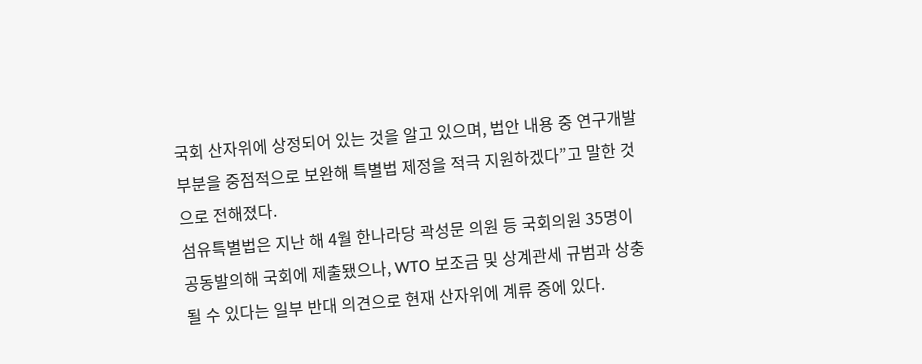국회 산자위에 상정되어 있는 것을 알고 있으며, 법안 내용 중 연구개발 부분을 중점적으로 보완해 특별법 제정을 적극 지원하겠다”고 말한 것으로 전해졌다.
섬유특별법은 지난 해 4월 한나라당 곽성문 의원 등 국회의원 35명이 공동발의해 국회에 제출됐으나, WTO 보조금 및 상계관세 규범과 상충될 수 있다는 일부 반대 의견으로 현재 산자위에 계류 중에 있다.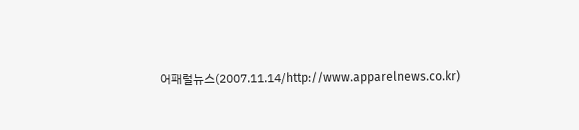어패럴뉴스(2007.11.14/http://www.apparelnews.co.kr)